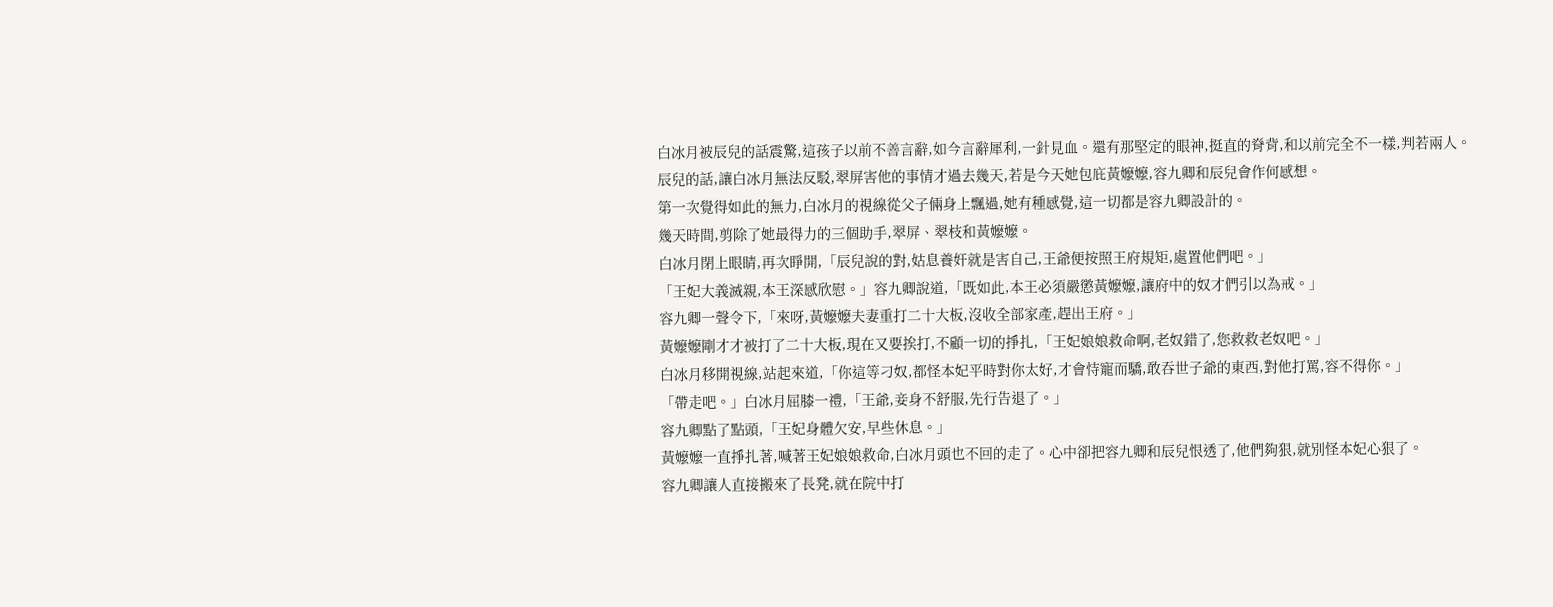白冰月被辰兒的話震驚,這孩子以前不善言辭,如今言辭犀利,一針見血。還有那堅定的眼神,挺直的脊背,和以前完全不一樣,判若兩人。
辰兒的話,讓白冰月無法反駁,翠屏害他的事情才過去幾天,若是今天她包庇黃嬤嬤,容九卿和辰兒會作何感想。
第一次覺得如此的無力,白冰月的視線從父子倆身上飄過,她有種感覺,這一切都是容九卿設計的。
幾天時間,剪除了她最得力的三個助手,翠屏、翠枝和黃嬤嬤。
白冰月閉上眼睛,再次睜開,「辰兒說的對,姑息養奸就是害自己,王爺便按照王府規矩,處置他們吧。」
「王妃大義滅親,本王深感欣慰。」容九卿說道,「既如此,本王必須嚴懲黃嬤嬤,讓府中的奴才們引以為戒。」
容九卿一聲令下,「來呀,黃嬤嬤夫妻重打二十大板,沒收全部家產,趕出王府。」
黃嬤嬤剛才才被打了二十大板,現在又要挨打,不顧一切的掙扎,「王妃娘娘救命啊,老奴錯了,您救救老奴吧。」
白冰月移開視線,站起來道,「你這等刁奴,都怪本妃平時對你太好,才會恃寵而驕,敢吞世子爺的東西,對他打罵,容不得你。」
「帶走吧。」白冰月屈膝一禮,「王爺,妾身不舒服,先行告退了。」
容九卿點了點頭,「王妃身體欠安,早些休息。」
黃嬤嬤一直掙扎著,喊著王妃娘娘救命,白冰月頭也不回的走了。心中卻把容九卿和辰兒恨透了,他們夠狠,就別怪本妃心狠了。
容九卿讓人直接搬來了長凳,就在院中打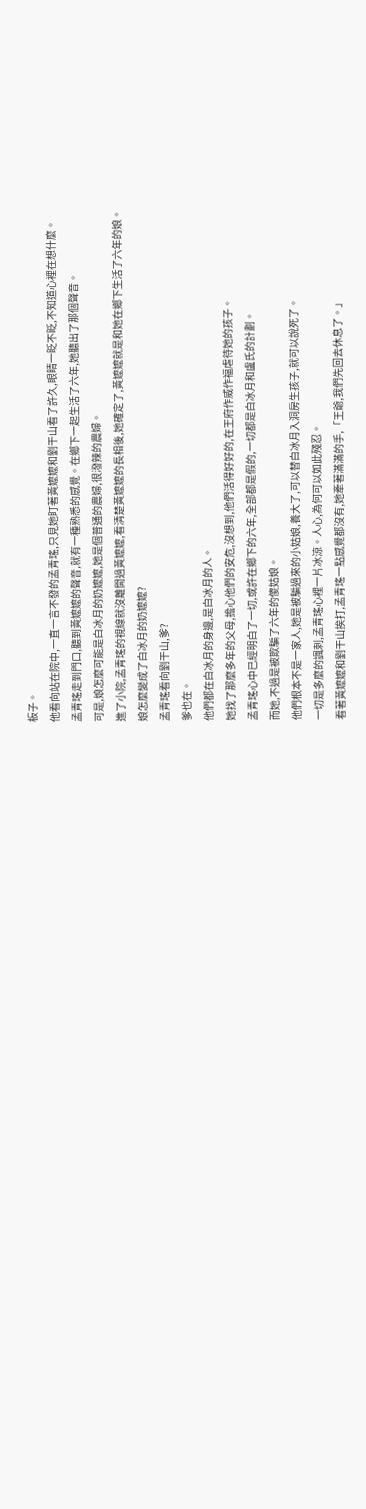板子。
他看向站在院中,一直一言不發的孟青瑤,只見她盯著黃嬤嬤和劉干山看了許久,眼睛一眨不眨,不知道心裡在想什麼。
孟青瑤走到門口,聽到黃嬤嬤的聲音,就有一種熟悉的感覺。在鄉下一起生活了六年,她聽出了那個聲音。
可是,娘怎麼可能是白冰月的奶嬤嬤,她是個普通的農婦,很潑辣的農婦。
進了小院,孟青瑤的視線就沒離開過黃嬤嬤,看清楚黃嬤嬤的長相後,她確定了,黃嬤嬤就是和她在鄉下生活了六年的娘。
娘怎麼變成了白冰月的奶嬤嬤?
孟青瑤看向劉干山,爹?
爹也在。
他們都在白冰月的身邊,是白冰月的人。
她找了那麼多年的父母,擔心他們的安危,沒想到,他們活得好好的,在王府作威作福虐待她的孩子。
孟青瑤心中已經明白了一切,或許在鄉下的六年,全部都是假的,一切都是白冰月和盧氏的計劃。
而她,不過是被欺騙了六年的傻姑娘。
他們根本不是一家人,她是被騙過來的小姑娘,養大了,可以替白冰月入洞房生孩子,就可以說死了。
一切是多麼的諷刺,孟青瑤心裡一片冰涼。人心,為何可以如此殘忍。
看著黃嬤嬤和劉干山挨打,孟青瑤一點感覺都沒有,她牽著滿滿的手,「王爺,我們先回去休息了。」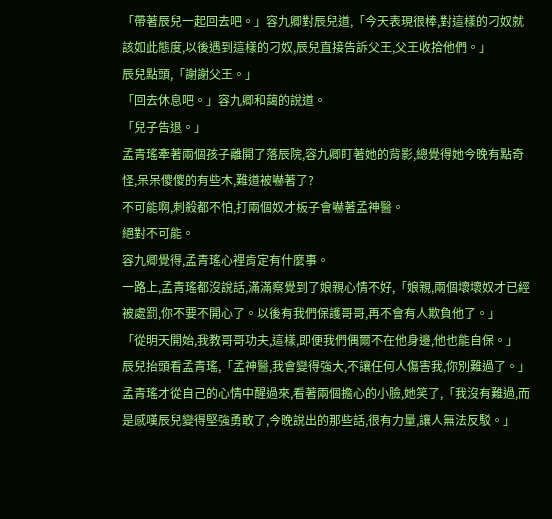「帶著辰兒一起回去吧。」容九卿對辰兒道,「今天表現很棒,對這樣的刁奴就該如此態度,以後遇到這樣的刁奴,辰兒直接告訴父王,父王收拾他們。」
辰兒點頭,「謝謝父王。」
「回去休息吧。」容九卿和藹的說道。
「兒子告退。」
孟青瑤牽著兩個孩子離開了落辰院,容九卿盯著她的背影,總覺得她今晚有點奇怪,呆呆傻傻的有些木,難道被嚇著了?
不可能啊,刺殺都不怕,打兩個奴才板子會嚇著孟神醫。
絕對不可能。
容九卿覺得,孟青瑤心裡肯定有什麼事。
一路上,孟青瑤都沒說話,滿滿察覺到了娘親心情不好,「娘親,兩個壞壞奴才已經被處罰,你不要不開心了。以後有我們保護哥哥,再不會有人欺負他了。」
「從明天開始,我教哥哥功夫,這樣,即便我們偶爾不在他身邊,他也能自保。」
辰兒抬頭看孟青瑤,「孟神醫,我會變得強大,不讓任何人傷害我,你別難過了。」
孟青瑤才從自己的心情中醒過來,看著兩個擔心的小臉,她笑了,「我沒有難過,而是感嘆辰兒變得堅強勇敢了,今晚說出的那些話,很有力量,讓人無法反駁。」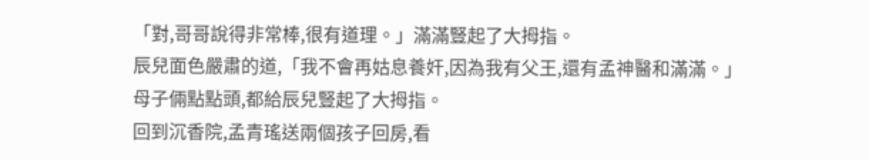「對,哥哥說得非常棒,很有道理。」滿滿豎起了大拇指。
辰兒面色嚴肅的道,「我不會再姑息養奸,因為我有父王,還有孟神醫和滿滿。」
母子倆點點頭,都給辰兒豎起了大拇指。
回到沉香院,孟青瑤送兩個孩子回房,看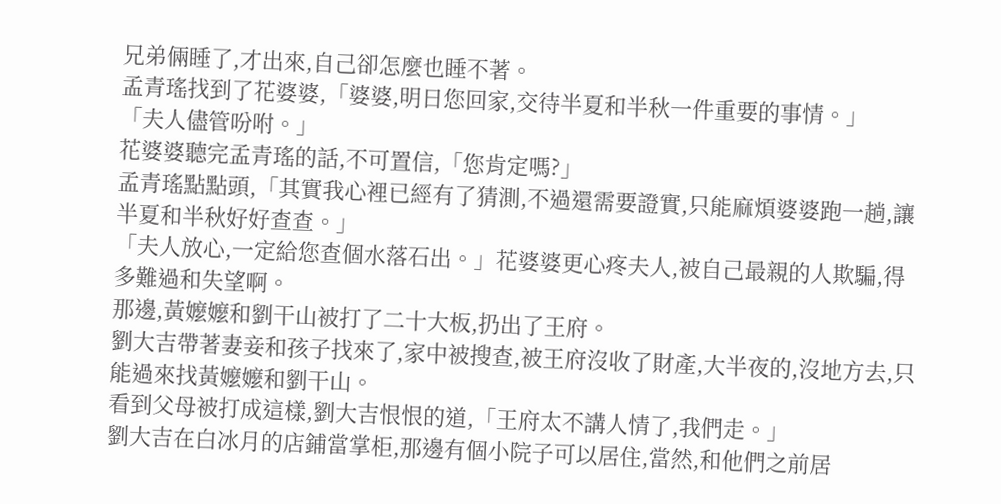兄弟倆睡了,才出來,自己卻怎麼也睡不著。
孟青瑤找到了花婆婆,「婆婆,明日您回家,交待半夏和半秋一件重要的事情。」
「夫人儘管吩咐。」
花婆婆聽完孟青瑤的話,不可置信,「您肯定嗎?」
孟青瑤點點頭,「其實我心裡已經有了猜測,不過還需要證實,只能麻煩婆婆跑一趟,讓半夏和半秋好好查查。」
「夫人放心,一定給您查個水落石出。」花婆婆更心疼夫人,被自己最親的人欺騙,得多難過和失望啊。
那邊,黃嬤嬤和劉干山被打了二十大板,扔出了王府。
劉大吉帶著妻妾和孩子找來了,家中被搜查,被王府沒收了財產,大半夜的,沒地方去,只能過來找黃嬤嬤和劉干山。
看到父母被打成這樣,劉大吉恨恨的道,「王府太不講人情了,我們走。」
劉大吉在白冰月的店鋪當掌柜,那邊有個小院子可以居住,當然,和他們之前居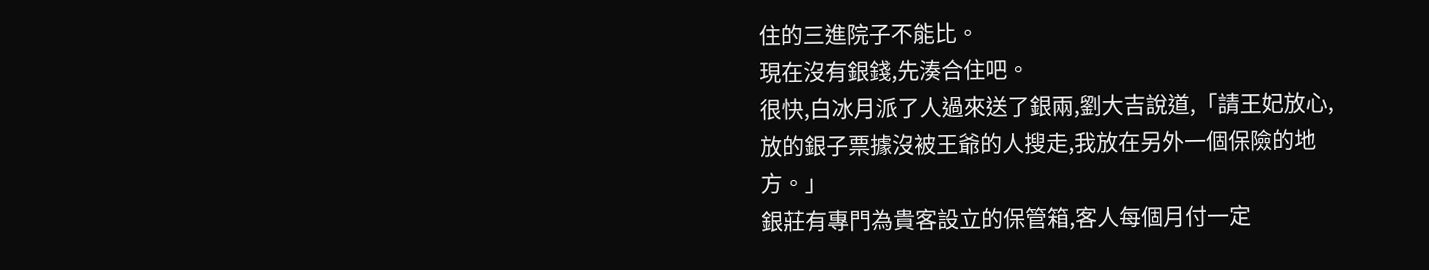住的三進院子不能比。
現在沒有銀錢,先湊合住吧。
很快,白冰月派了人過來送了銀兩,劉大吉說道,「請王妃放心,放的銀子票據沒被王爺的人搜走,我放在另外一個保險的地方。」
銀莊有專門為貴客設立的保管箱,客人每個月付一定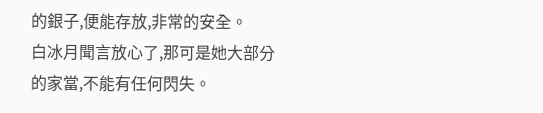的銀子,便能存放,非常的安全。
白冰月聞言放心了,那可是她大部分的家當,不能有任何閃失。